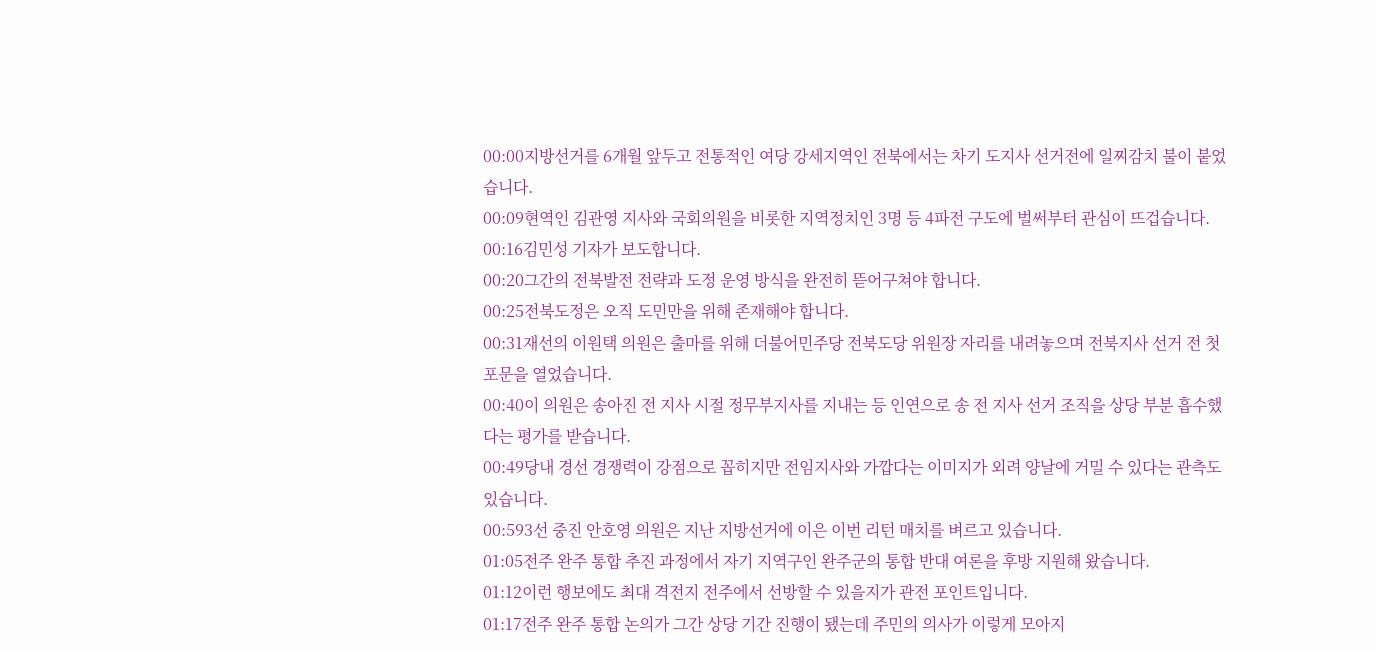00:00지방선거를 6개월 앞두고 전통적인 여당 강세지역인 전북에서는 차기 도지사 선거전에 일찌감치 불이 붙었습니다.
00:09현역인 김관영 지사와 국회의원을 비롯한 지역정치인 3명 등 4파전 구도에 벌써부터 관심이 뜨겁습니다.
00:16김민성 기자가 보도합니다.
00:20그간의 전북발전 전략과 도정 운영 방식을 완전히 뜯어구쳐야 합니다.
00:25전북도정은 오직 도민만을 위해 존재해야 합니다.
00:31재선의 이원택 의원은 출마를 위해 더불어민주당 전북도당 위원장 자리를 내려놓으며 전북지사 선거 전 첫 포문을 열었습니다.
00:40이 의원은 송아진 전 지사 시절 정무부지사를 지내는 등 인연으로 송 전 지사 선거 조직을 상당 부분 흡수했다는 평가를 받습니다.
00:49당내 경선 경쟁력이 강점으로 꼽히지만 전임지사와 가깝다는 이미지가 외려 양날에 거밀 수 있다는 관측도 있습니다.
00:593선 중진 안호영 의원은 지난 지방선거에 이은 이번 리턴 매치를 벼르고 있습니다.
01:05전주 완주 통합 추진 과정에서 자기 지역구인 완주군의 통합 반대 여론을 후방 지원해 왔습니다.
01:12이런 행보에도 최대 격전지 전주에서 선방할 수 있을지가 관전 포인트입니다.
01:17전주 완주 통합 논의가 그간 상당 기간 진행이 됐는데 주민의 의사가 이렇게 모아지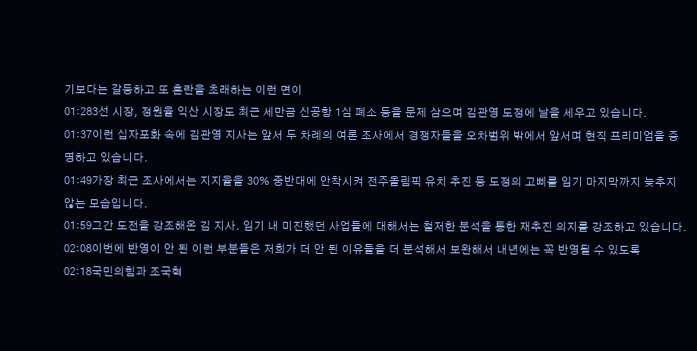기보다는 갈등하고 또 혼란을 초래하는 이런 면이
01:283선 시장, 정원율 익산 시장도 최근 세만금 신공항 1심 폐소 등을 문제 삼으며 김관영 도정에 날을 세우고 있습니다.
01:37이런 십자포화 속에 김관영 지사는 앞서 두 차례의 여론 조사에서 경쟁자들을 오차범위 밖에서 앞서며 현직 프리미엄을 증명하고 있습니다.
01:49가장 최근 조사에서는 지지율을 30% 중반대에 안착시켜 전주올림픽 유치 추진 등 도정의 고삐를 임기 마지막까지 늦추지 않는 모습입니다.
01:59그간 도전을 강조해온 김 지사. 임기 내 미진했던 사업들에 대해서는 철저한 분석을 통한 재추진 의지를 강조하고 있습니다.
02:08이번에 반영이 안 된 이런 부분들은 저희가 더 안 된 이유들을 더 분석해서 보완해서 내년에는 꼭 반영될 수 있도록
02:18국민의힘과 조국혁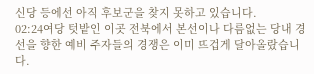신당 등에선 아직 후보군을 찾지 못하고 있습니다.
02:24여당 텃밭인 이곳 전북에서 본선이나 다름없는 당내 경선을 향한 예비 주자들의 경쟁은 이미 뜨겁게 달아올랐습니다.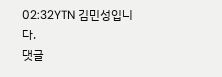02:32YTN 김민성입니다.
댓글